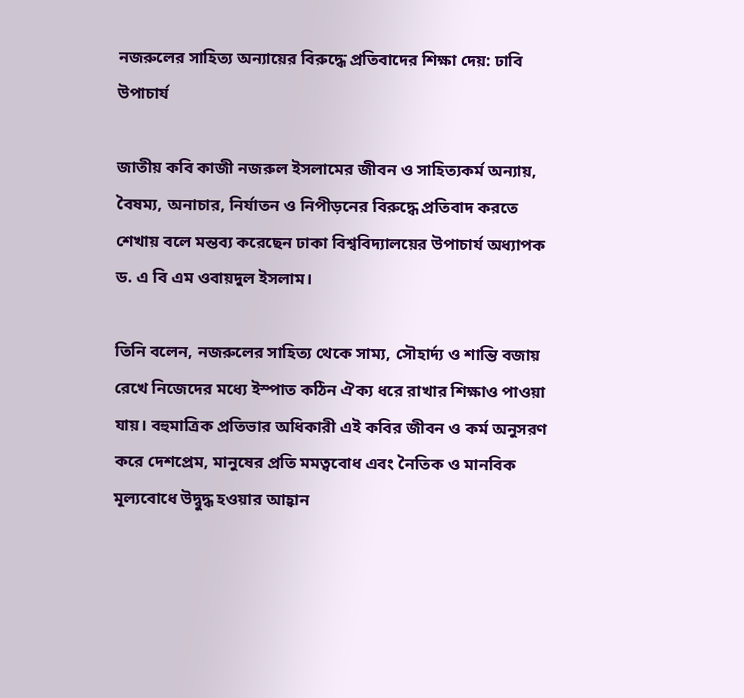নজরুলের সাহিত্য অন্যায়ের বিরুদ্ধে প্রতিবাদের শিক্ষা দেয়: ঢাবি উপাচার্য

জাতীয় কবি কাজী নজরুল ইসলামের জীবন ও সাহিত্যকর্ম অন্যায়, বৈষম্য, অনাচার, নির্যাতন ও নিপীড়নের বিরুদ্ধে প্রতিবাদ করতে শেখায় বলে মন্তব্য করেছেন ঢাকা বিশ্ববিদ্যালয়ের উপাচার্য অধ্যাপক ড. এ বি এম ওবায়দুল ইসলাম।

তিনি বলেন, নজরুলের সাহিত্য থেকে সাম্য, সৌহার্দ্য ও শান্তি বজায় রেখে নিজেদের মধ্যে ইস্পাত কঠিন ঐক্য ধরে রাখার শিক্ষাও পাওয়া যায়। বহুমাত্রিক প্রতিভার অধিকারী এই কবির জীবন ও কর্ম অনুসরণ করে দেশপ্রেম, মানুষের প্রতি মমত্ববোধ এবং নৈতিক ও মানবিক মূল্যবোধে উদ্বুদ্ধ হওয়ার আহ্বান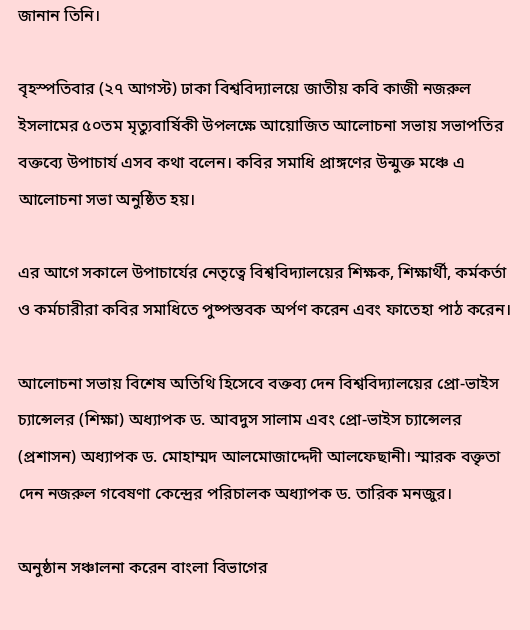জানান তিনি।

বৃহস্পতিবার (২৭ আগস্ট) ঢাকা বিশ্ববিদ্যালয়ে জাতীয় কবি কাজী নজরুল ইসলামের ৫০তম মৃত্যুবার্ষিকী উপলক্ষে আয়োজিত আলোচনা সভায় সভাপতির বক্তব্যে উপাচার্য এসব কথা বলেন। কবির সমাধি প্রাঙ্গণের উন্মুক্ত মঞ্চে এ আলোচনা সভা অনুষ্ঠিত হয়।

এর আগে সকালে উপাচার্যের নেতৃত্বে বিশ্ববিদ্যালয়ের শিক্ষক, শিক্ষার্থী, কর্মকর্তা ও কর্মচারীরা কবির সমাধিতে পুষ্পস্তবক অর্পণ করেন এবং ফাতেহা পাঠ করেন।

আলোচনা সভায় বিশেষ অতিথি হিসেবে বক্তব্য দেন বিশ্ববিদ্যালয়ের প্রো-ভাইস চ্যান্সেলর (শিক্ষা) অধ্যাপক ড. আবদুস সালাম এবং প্রো-ভাইস চ্যান্সেলর (প্রশাসন) অধ্যাপক ড. মোহাম্মদ আলমোজাদ্দেদী আলফেছানী। স্মারক বক্তৃতা দেন নজরুল গবেষণা কেন্দ্রের পরিচালক অধ্যাপক ড. তারিক মনজুর।

অনুষ্ঠান সঞ্চালনা করেন বাংলা বিভাগের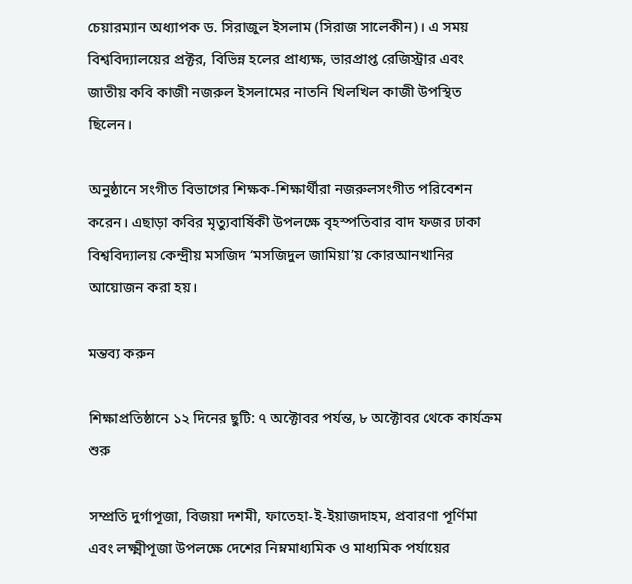চেয়ারম্যান অধ্যাপক ড. সিরাজুল ইসলাম (সিরাজ সালেকীন)। এ সময় বিশ্ববিদ্যালয়ের প্রক্টর, বিভিন্ন হলের প্রাধ্যক্ষ, ভারপ্রাপ্ত রেজিস্ট্রার এবং জাতীয় কবি কাজী নজরুল ইসলামের নাতনি খিলখিল কাজী উপস্থিত ছিলেন।

অনুষ্ঠানে সংগীত বিভাগের শিক্ষক-শিক্ষার্থীরা নজরুলসংগীত পরিবেশন করেন। এছাড়া কবির মৃত্যুবার্ষিকী উপলক্ষে বৃহস্পতিবার বাদ ফজর ঢাকা বিশ্ববিদ্যালয় কেন্দ্রীয় মসজিদ ‘মসজিদুল জামিয়া’য় কোরআনখানির আয়োজন করা হয়।

মন্তব্য করুন

শিক্ষাপ্রতিষ্ঠানে ১২ দিনের ছুটি: ৭ অক্টোবর পর্যন্ত, ৮ অক্টোবর থেকে কার্যক্রম শুরু

সম্প্রতি দুর্গাপূজা, বিজয়া দশমী, ফাতেহা-ই-ইয়াজদাহম, প্রবারণা পূর্ণিমা এবং লক্ষ্মীপূজা উপলক্ষে দেশের নিম্নমাধ্যমিক ও মাধ্যমিক পর্যায়ের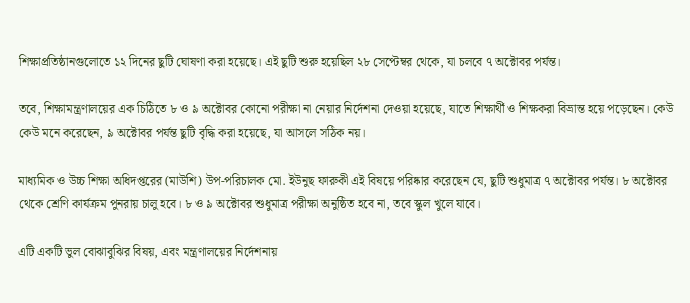শিক্ষাপ্রতিষ্ঠানগুলোতে ১২ দিনের ছুটি ঘোষণা করা হয়েছে। এই ছুটি শুরু হয়েছিল ২৮ সেপ্টেম্বর থেকে, যা চলবে ৭ অক্টোবর পর্যন্ত।

তবে, শিক্ষামন্ত্রণালয়ের এক চিঠিতে ৮ ও ৯ অক্টোবর কোনো পরীক্ষা না নেয়ার নির্দেশনা দেওয়া হয়েছে, যাতে শিক্ষার্থী ও শিক্ষকরা বিভ্রান্ত হয়ে পড়েছেন। কেউ কেউ মনে করেছেন, ৯ অক্টোবর পর্যন্ত ছুটি বৃদ্ধি করা হয়েছে, যা আসলে সঠিক নয়।

মাধ্যমিক ও উচ্চ শিক্ষা অধিদপ্তরের (মাউশি) উপ-পরিচালক মো. ইউনুছ ফারুকী এই বিষয়ে পরিষ্কার করেছেন যে, ছুটি শুধুমাত্র ৭ অক্টোবর পর্যন্ত। ৮ অক্টোবর থেকে শ্রেণি কার্যক্রম পুনরায় চালু হবে। ৮ ও ৯ অক্টোবর শুধুমাত্র পরীক্ষা অনুষ্ঠিত হবে না, তবে স্কুল খুলে যাবে।

এটি একটি ভুল বোঝাবুঝির বিষয়, এবং মন্ত্রণালয়ের নির্দেশনায়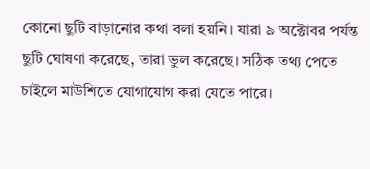কোনো ছুটি বাড়ানোর কথা বলা হয়নি। যারা ৯ অক্টোবর পর্যন্ত ছুটি ঘোষণা করেছে, তারা ভুল করেছে। সঠিক তথ্য পেতে চাইলে মাউশিতে যোগাযোগ করা যেতে পারে।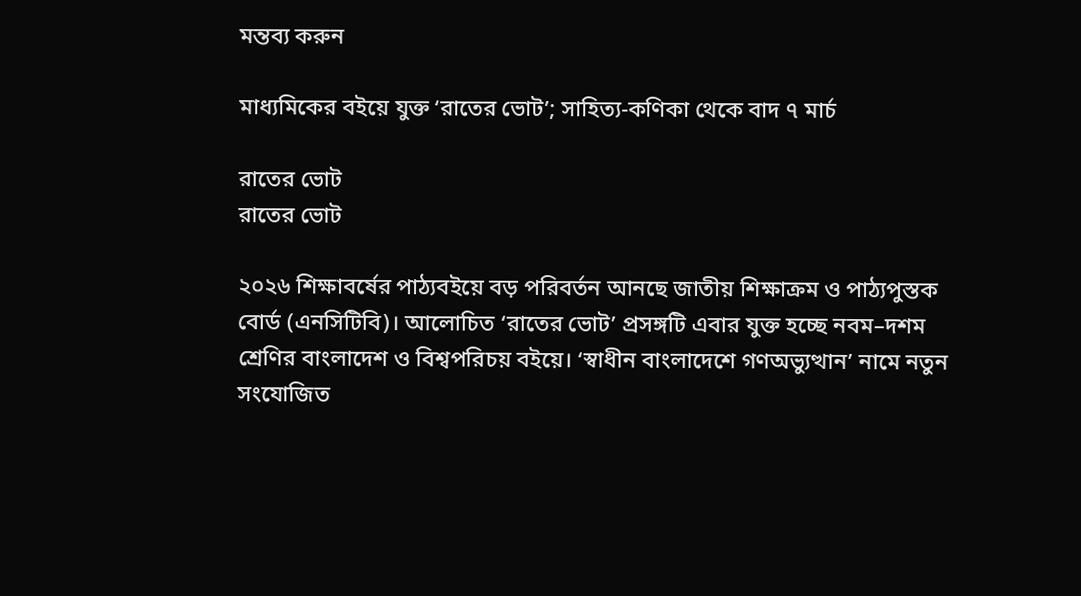মন্তব্য করুন

মাধ্যমিকের বইয়ে যুক্ত ‘রাতের ভোট’; সাহিত্য-কণিকা থেকে বাদ ৭ মার্চ

রাতের ভোট
রাতের ভোট

২০২৬ শিক্ষাবর্ষের পাঠ্যবইয়ে বড় পরিবর্তন আনছে জাতীয় শিক্ষাক্রম ও পাঠ্যপুস্তক বোর্ড (এনসিটিবি)। আলোচিত ‘রাতের ভোট’ প্রসঙ্গটি এবার যুক্ত হচ্ছে নবম–দশম শ্রেণির বাংলাদেশ ও বিশ্বপরিচয় বইয়ে। ‘স্বাধীন বাংলাদেশে গণঅভ্যুত্থান’ নামে নতুন সংযোজিত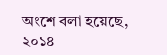অংশে বলা হয়েছে, ২০১৪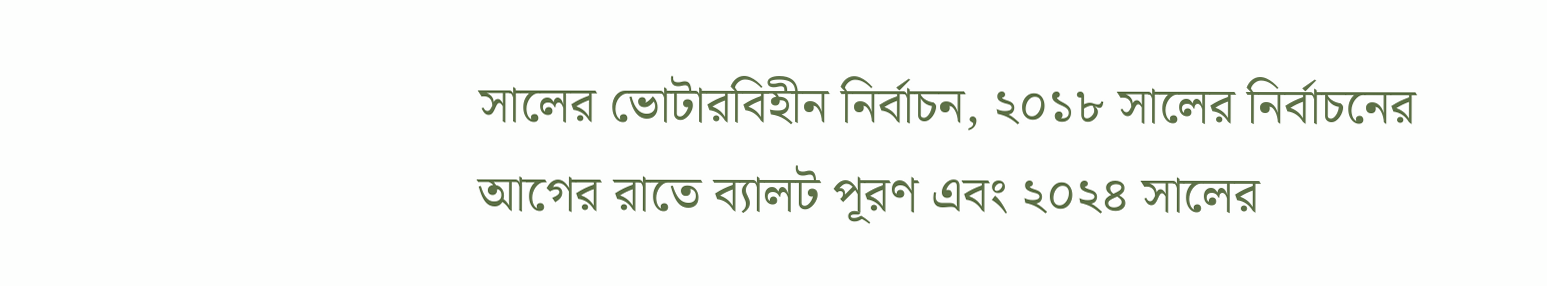সালের ভোটারবিহীন নির্বাচন, ২০১৮ সালের নির্বাচনের আগের রাতে ব্যালট পূরণ এবং ২০২৪ সালের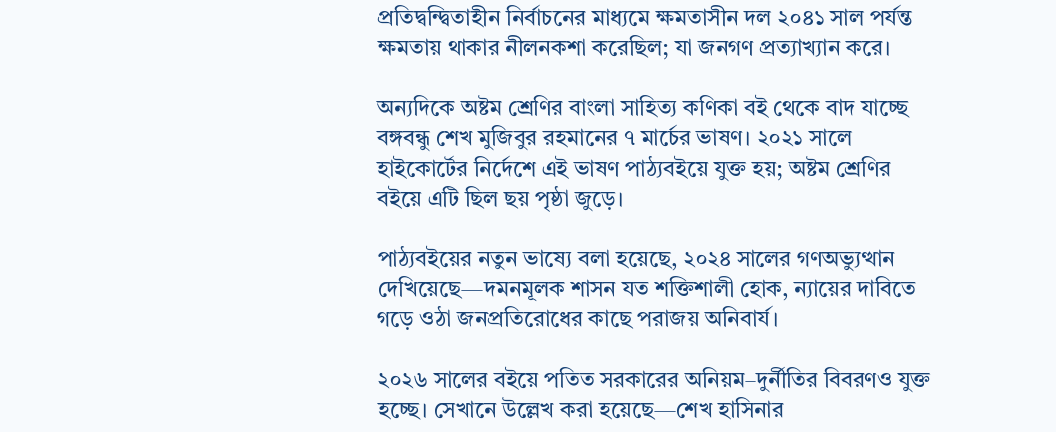প্রতিদ্বন্দ্বিতাহীন নির্বাচনের মাধ্যমে ক্ষমতাসীন দল ২০৪১ সাল পর্যন্ত ক্ষমতায় থাকার নীলনকশা করেছিল; যা জনগণ প্রত্যাখ্যান করে।

অন্যদিকে অষ্টম শ্রেণির বাংলা সাহিত্য কণিকা বই থেকে বাদ যাচ্ছে বঙ্গবন্ধু শেখ মুজিবুর রহমানের ৭ মার্চের ভাষণ। ২০২১ সালে হাইকোর্টের নির্দেশে এই ভাষণ পাঠ্যবইয়ে যুক্ত হয়; অষ্টম শ্রেণির বইয়ে এটি ছিল ছয় পৃষ্ঠা জুড়ে।

পাঠ্যবইয়ের নতুন ভাষ্যে বলা হয়েছে, ২০২৪ সালের গণঅভ্যুত্থান দেখিয়েছে—দমনমূলক শাসন যত শক্তিশালী হোক, ন্যায়ের দাবিতে গড়ে ওঠা জনপ্রতিরোধের কাছে পরাজয় অনিবার্য।

২০২৬ সালের বইয়ে পতিত সরকারের অনিয়ম–দুর্নীতির বিবরণও যুক্ত হচ্ছে। সেখানে উল্লেখ করা হয়েছে—শেখ হাসিনার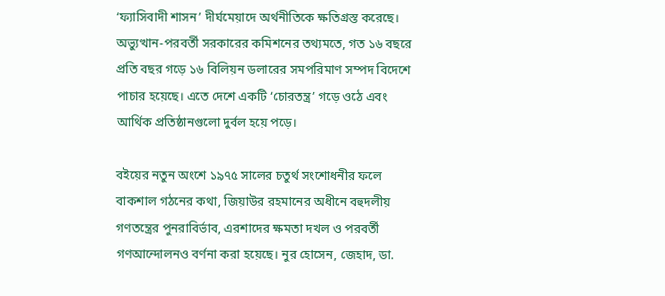‘ফ্যাসিবাদী শাসন’ দীর্ঘমেয়াদে অর্থনীতিকে ক্ষতিগ্রস্ত করেছে। অভ্যুত্থান-পরবর্তী সরকারের কমিশনের তথ্যমতে, গত ১৬ বছরে প্রতি বছর গড়ে ১৬ বিলিয়ন ডলারের সমপরিমাণ সম্পদ বিদেশে পাচার হয়েছে। এতে দেশে একটি ‘চোরতন্ত্র’ গড়ে ওঠে এবং আর্থিক প্রতিষ্ঠানগুলো দুর্বল হয়ে পড়ে।

বইয়ের নতুন অংশে ১৯৭৫ সালের চতুর্থ সংশোধনীর ফলে বাকশাল গঠনের কথা, জিয়াউর রহমানের অধীনে বহুদলীয় গণতন্ত্রের পুনরাবির্ভাব, এরশাদের ক্ষমতা দখল ও পরবর্তী গণআন্দোলনও বর্ণনা করা হয়েছে। নুর হোসেন, জেহাদ, ডা.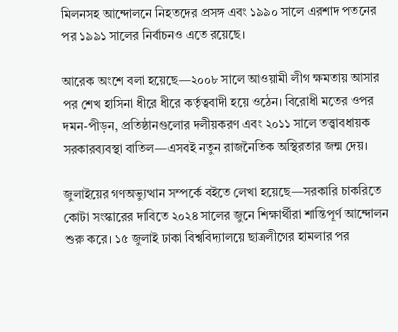মিলনসহ আন্দোলনে নিহতদের প্রসঙ্গ এবং ১৯৯০ সালে এরশাদ পতনের পর ১৯৯১ সালের নির্বাচনও এতে রয়েছে।

আরেক অংশে বলা হয়েছে—২০০৮ সালে আওয়ামী লীগ ক্ষমতায় আসার পর শেখ হাসিনা ধীরে ধীরে কর্তৃত্ববাদী হয়ে ওঠেন। বিরোধী মতের ওপর দমন-পীড়ন, প্রতিষ্ঠানগুলোর দলীয়করণ এবং ২০১১ সালে তত্ত্বাবধায়ক সরকারব্যবস্থা বাতিল—এসবই নতুন রাজনৈতিক অস্থিরতার জন্ম দেয়।

জুলাইয়ের গণঅভ্যুত্থান সম্পর্কে বইতে লেখা হয়েছে—সরকারি চাকরিতে কোটা সংস্কারের দাবিতে ২০২৪ সালের জুনে শিক্ষার্থীরা শান্তিপূর্ণ আন্দোলন শুরু করে। ১৫ জুলাই ঢাকা বিশ্ববিদ্যালয়ে ছাত্রলীগের হামলার পর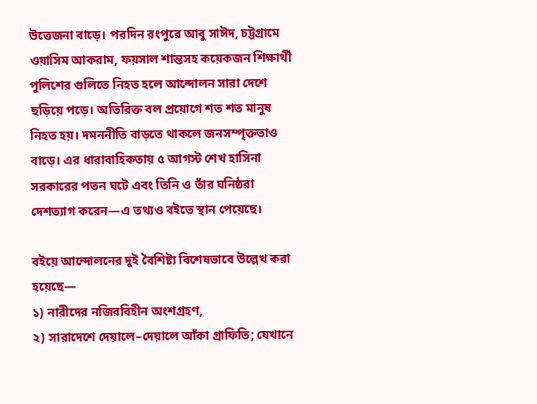উত্তেজনা বাড়ে। পরদিন রংপুরে আবু সাঈদ, চট্টগ্রামে ওয়াসিম আকরাম, ফয়সাল শান্তসহ কয়েকজন শিক্ষার্থী পুলিশের গুলিতে নিহত হলে আন্দোলন সারা দেশে ছড়িয়ে পড়ে। অতিরিক্ত বল প্রয়োগে শত শত মানুষ নিহত হয়। দমননীতি বাড়তে থাকলে জনসম্পৃক্ততাও বাড়ে। এর ধারাবাহিকতায় ৫ আগস্ট শেখ হাসিনা সরকারের পতন ঘটে এবং তিনি ও তাঁর ঘনিষ্ঠরা দেশত্যাগ করেন—এ তথ্যও বইতে স্থান পেয়েছে।

বইয়ে আন্দোলনের দুই বৈশিষ্ট্য বিশেষভাবে উল্লেখ করা হয়েছে—
১) নারীদের নজিরবিহীন অংশগ্রহণ,
২) সারাদেশে দেয়ালে–দেয়ালে আঁকা গ্রাফিতি; যেখানে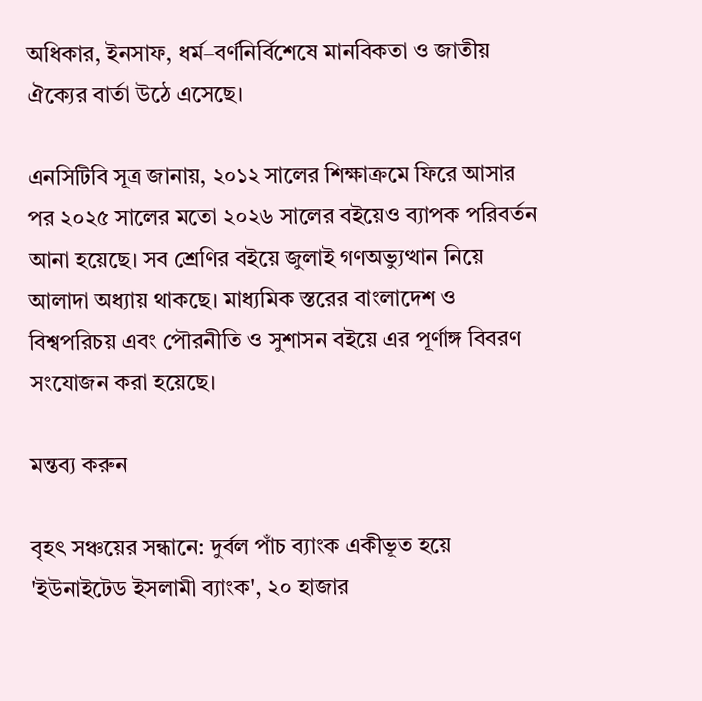অধিকার, ইনসাফ, ধর্ম–বর্ণনির্বিশেষে মানবিকতা ও জাতীয় ঐক্যের বার্তা উঠে এসেছে।

এনসিটিবি সূত্র জানায়, ২০১২ সালের শিক্ষাক্রমে ফিরে আসার পর ২০২৫ সালের মতো ২০২৬ সালের বইয়েও ব্যাপক পরিবর্তন আনা হয়েছে। সব শ্রেণির বইয়ে জুলাই গণঅভ্যুত্থান নিয়ে আলাদা অধ্যায় থাকছে। মাধ্যমিক স্তরের বাংলাদেশ ও বিশ্বপরিচয় এবং পৌরনীতি ও সুশাসন বইয়ে এর পূর্ণাঙ্গ বিবরণ সংযোজন করা হয়েছে।

মন্তব্য করুন

বৃহৎ সঞ্চয়ের সন্ধানে: দুর্বল পাঁচ ব্যাংক একীভূত হয়ে 'ইউনাইটেড ইসলামী ব্যাংক', ২০ হাজার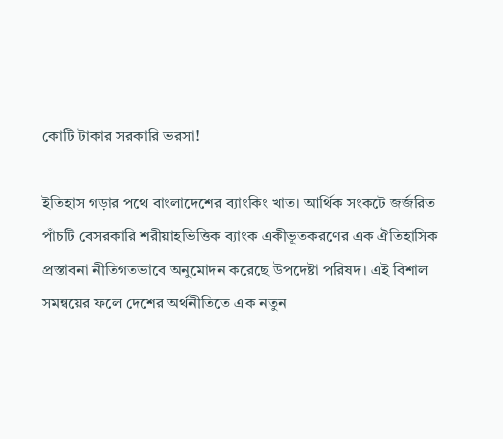কোটি টাকার সরকারি ভরসা!

ইতিহাস গড়ার পথে বাংলাদেশের ব্যাংকিং খাত। আর্থিক সংকটে জর্জরিত পাঁচটি বেসরকারি শরীয়াহভিত্তিক ব্যাংক একীভূতকরণের এক ঐতিহাসিক প্রস্তাবনা নীতিগতভাবে অনুমোদন করেছে উপদেষ্টা পরিষদ। এই বিশাল সমন্বয়ের ফলে দেশের অর্থনীতিতে এক নতুন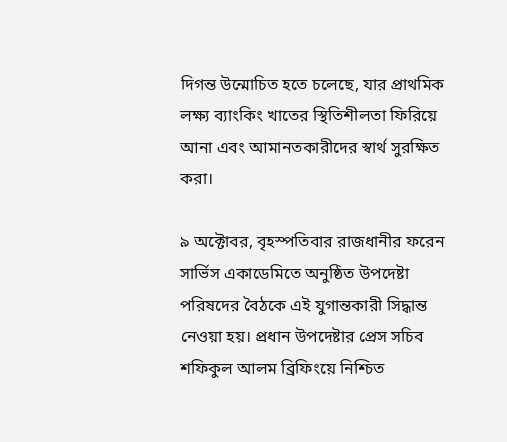দিগন্ত উন্মোচিত হতে চলেছে, যার প্রাথমিক লক্ষ্য ব্যাংকিং খাতের স্থিতিশীলতা ফিরিয়ে আনা এবং আমানতকারীদের স্বার্থ সুরক্ষিত করা।

৯ অক্টোবর, বৃহস্পতিবার রাজধানীর ফরেন সার্ভিস একাডেমিতে অনুষ্ঠিত উপদেষ্টা পরিষদের বৈঠকে এই যুগান্তকারী সিদ্ধান্ত নেওয়া হয়। প্রধান উপদেষ্টার প্রেস সচিব শফিকুল আলম ব্রিফিংয়ে নিশ্চিত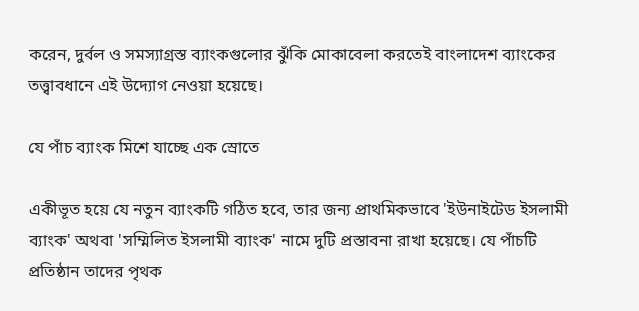করেন, দুর্বল ও সমস্যাগ্রস্ত ব্যাংকগুলোর ঝুঁকি মোকাবেলা করতেই বাংলাদেশ ব্যাংকের তত্ত্বাবধানে এই উদ্যোগ নেওয়া হয়েছে।

যে পাঁচ ব্যাংক মিশে যাচ্ছে এক স্রোতে

একীভূত হয়ে যে নতুন ব্যাংকটি গঠিত হবে, তার জন্য প্রাথমিকভাবে 'ইউনাইটেড ইসলামী ব্যাংক' অথবা 'সম্মিলিত ইসলামী ব্যাংক' নামে দুটি প্রস্তাবনা রাখা হয়েছে। যে পাঁচটি প্রতিষ্ঠান তাদের পৃথক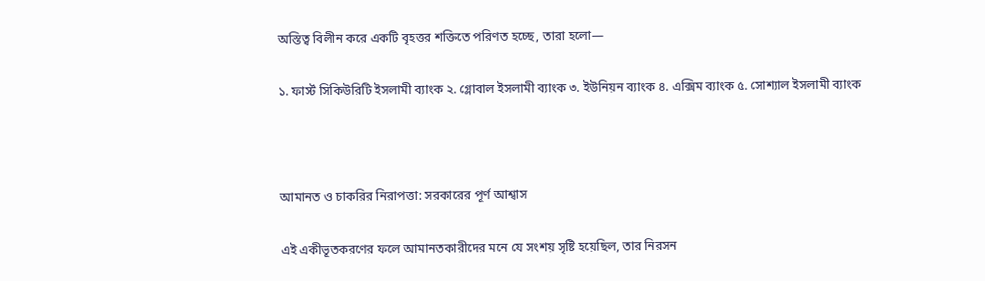অস্তিত্ব বিলীন করে একটি বৃহত্তর শক্তিতে পরিণত হচ্ছে, তারা হলো—

১. ফার্স্ট সিকিউরিটি ইসলামী ব্যাংক ২. গ্লোবাল ইসলামী ব্যাংক ৩. ইউনিয়ন ব্যাংক ৪. এক্সিম ব্যাংক ৫. সোশ্যাল ইসলামী ব্যাংক



আমানত ও চাকরির নিরাপত্তা: সরকারের পূর্ণ আশ্বাস

এই একীভূতকরণের ফলে আমানতকারীদের মনে যে সংশয় সৃষ্টি হয়েছিল, তার নিরসন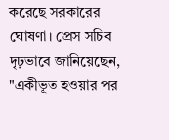করেছে সরকারের ঘোষণা। প্রেস সচিব দৃঢ়ভাবে জানিয়েছেন, "একীভূত হওয়ার পর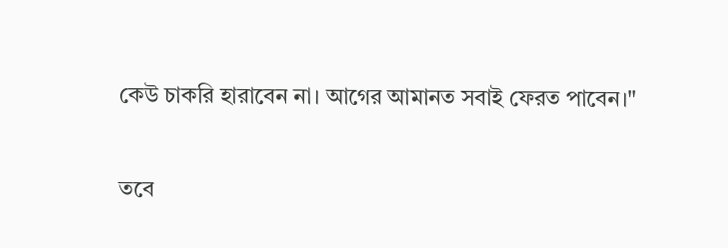কেউ চাকরি হারাবেন না। আগের আমানত সবাই ফেরত পাবেন।"

তবে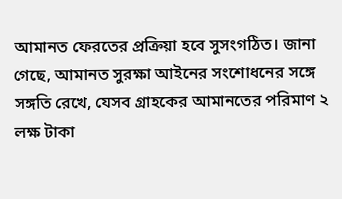আমানত ফেরতের প্রক্রিয়া হবে সুসংগঠিত। জানা গেছে, আমানত সুরক্ষা আইনের সংশোধনের সঙ্গে সঙ্গতি রেখে, যেসব গ্রাহকের আমানতের পরিমাণ ২ লক্ষ টাকা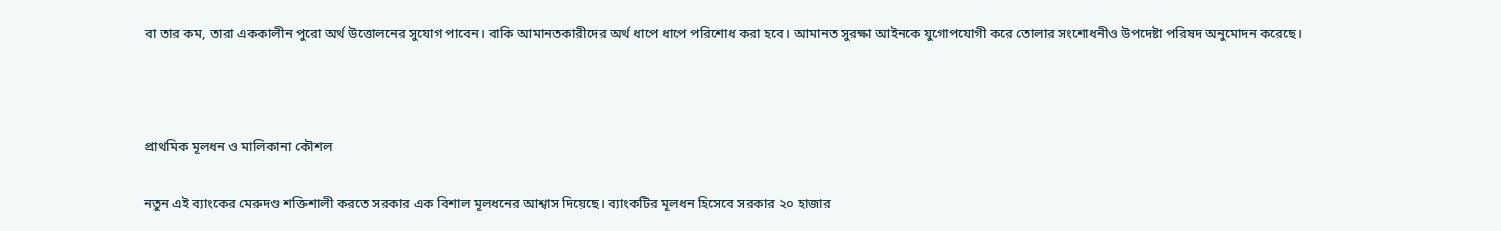বা তার কম, তারা এককালীন পুরো অর্থ উত্তোলনের সুযোগ পাবেন। বাকি আমানতকারীদের অর্থ ধাপে ধাপে পরিশোধ করা হবে। আমানত সুরক্ষা আইনকে যুগোপযোগী করে তোলার সংশোধনীও উপদেষ্টা পরিষদ অনুমোদন করেছে।



প্রাথমিক মূলধন ও মালিকানা কৌশল

নতুন এই ব্যাংকের মেরুদণ্ড শক্তিশালী করতে সরকার এক বিশাল মূলধনের আশ্বাস দিয়েছে। ব্যাংকটির মূলধন হিসেবে সরকার ২০ হাজার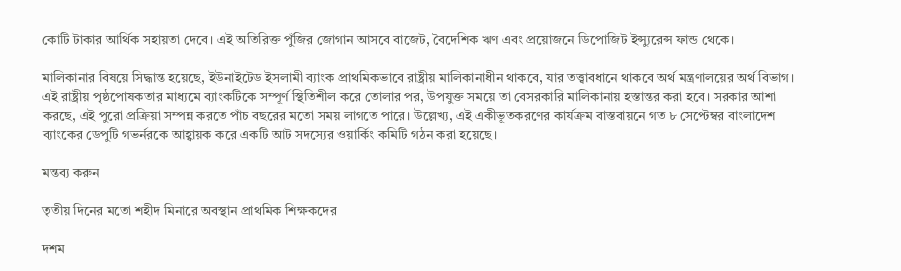কোটি টাকার আর্থিক সহায়তা দেবে। এই অতিরিক্ত পুঁজির জোগান আসবে বাজেট, বৈদেশিক ঋণ এবং প্রয়োজনে ডিপোজিট ইন্স্যুরেন্স ফান্ড থেকে।

মালিকানার বিষয়ে সিদ্ধান্ত হয়েছে, ইউনাইটেড ইসলামী ব্যাংক প্রাথমিকভাবে রাষ্ট্রীয় মালিকানাধীন থাকবে, যার তত্ত্বাবধানে থাকবে অর্থ মন্ত্রণালয়ের অর্থ বিভাগ। এই রাষ্ট্রীয় পৃষ্ঠপোষকতার মাধ্যমে ব্যাংকটিকে সম্পূর্ণ স্থিতিশীল করে তোলার পর, উপযুক্ত সময়ে তা বেসরকারি মালিকানায় হস্তান্তর করা হবে। সরকার আশা করছে, এই পুরো প্রক্রিয়া সম্পন্ন করতে পাঁচ বছরের মতো সময় লাগতে পারে। উল্লেখ্য, এই একীভূতকরণের কার্যক্রম বাস্তবায়নে গত ৮ সেপ্টেম্বর বাংলাদেশ ব্যাংকের ডেপুটি গভর্নরকে আহ্বায়ক করে একটি আট সদস্যের ওয়ার্কিং কমিটি গঠন করা হয়েছে।

মন্তব্য করুন

তৃতীয় দিনের মতো শহীদ মিনারে অবস্থান প্রাথমিক শিক্ষকদের

দশম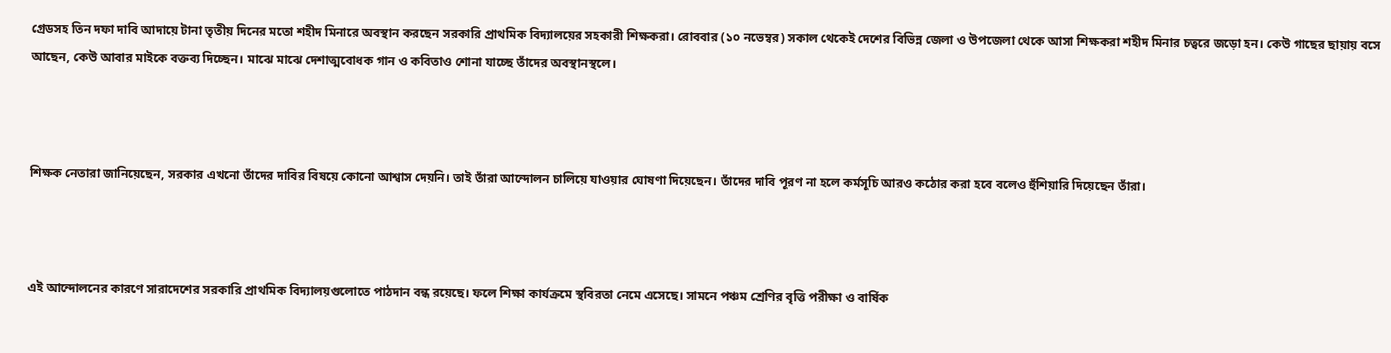গ্রেডসহ তিন দফা দাবি আদায়ে টানা তৃতীয় দিনের মতো শহীদ মিনারে অবস্থান করছেন সরকারি প্রাথমিক বিদ্যালয়ের সহকারী শিক্ষকরা। রোববার (১০ নভেম্বর) সকাল থেকেই দেশের বিভিন্ন জেলা ও উপজেলা থেকে আসা শিক্ষকরা শহীদ মিনার চত্বরে জড়ো হন। কেউ গাছের ছায়ায় বসে আছেন, কেউ আবার মাইকে বক্তব্য দিচ্ছেন। মাঝে মাঝে দেশাত্মবোধক গান ও কবিতাও শোনা যাচ্ছে তাঁদের অবস্থানস্থলে।



শিক্ষক নেতারা জানিয়েছেন, সরকার এখনো তাঁদের দাবির বিষয়ে কোনো আশ্বাস দেয়নি। তাই তাঁরা আন্দোলন চালিয়ে যাওয়ার ঘোষণা দিয়েছেন। তাঁদের দাবি পূরণ না হলে কর্মসূচি আরও কঠোর করা হবে বলেও হুঁশিয়ারি দিয়েছেন তাঁরা।



এই আন্দোলনের কারণে সারাদেশের সরকারি প্রাথমিক বিদ্যালয়গুলোতে পাঠদান বন্ধ রয়েছে। ফলে শিক্ষা কার্যক্রমে স্থবিরতা নেমে এসেছে। সামনে পঞ্চম শ্রেণির বৃত্তি পরীক্ষা ও বার্ষিক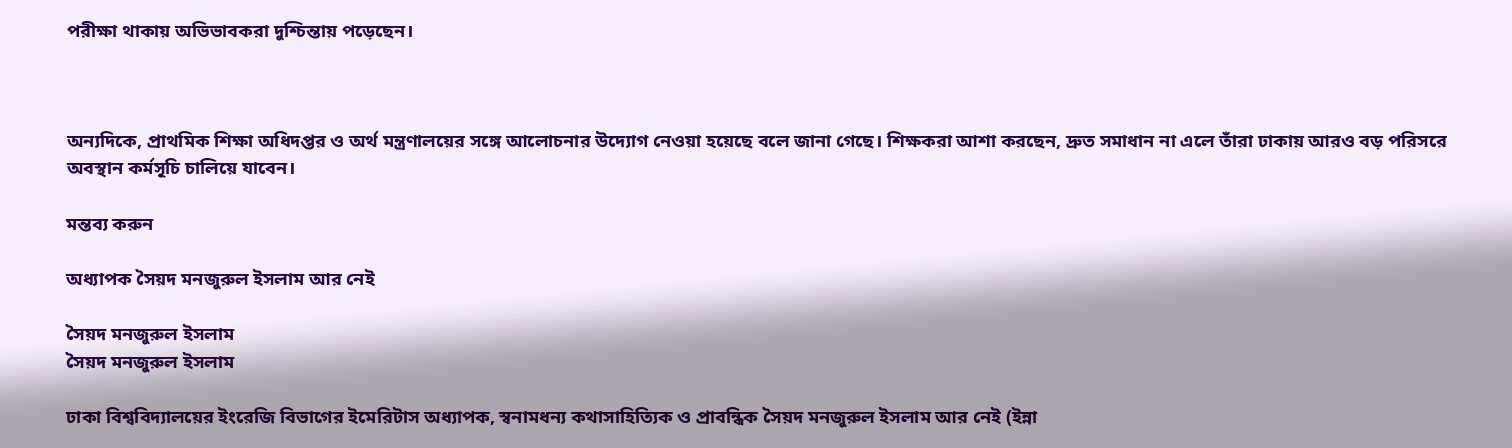পরীক্ষা থাকায় অভিভাবকরা দুশ্চিন্তায় পড়েছেন।



অন্যদিকে, প্রাথমিক শিক্ষা অধিদপ্তর ও অর্থ মন্ত্রণালয়ের সঙ্গে আলোচনার উদ্যোগ নেওয়া হয়েছে বলে জানা গেছে। শিক্ষকরা আশা করছেন, দ্রুত সমাধান না এলে তাঁরা ঢাকায় আরও বড় পরিসরে অবস্থান কর্মসূচি চালিয়ে যাবেন।

মন্তব্য করুন

অধ্যাপক সৈয়দ মনজুরুল ইসলাম আর নেই

সৈয়দ মনজুরুল ইসলাম
সৈয়দ মনজুরুল ইসলাম

ঢাকা বিশ্ববিদ্যালয়ের ইংরেজি বিভাগের ইমেরিটাস অধ্যাপক, স্বনামধন্য কথাসাহিত্যিক ও প্রাবন্ধিক সৈয়দ মনজুরুল ইসলাম আর নেই (ইন্না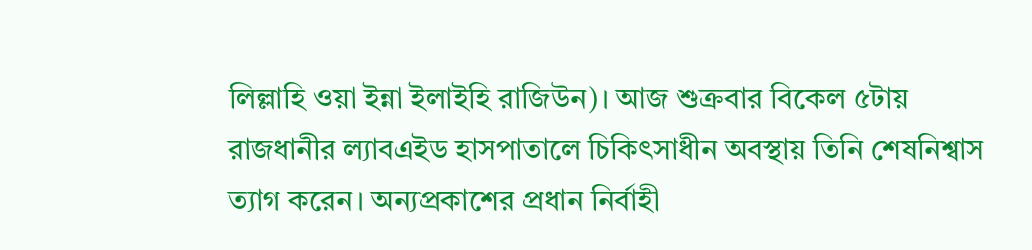লিল্লাহি ওয়া ইন্না ইলাইহি রাজিউন)। আজ শুক্রবার বিকেল ৫টায় রাজধানীর ল্যাবএইড হাসপাতালে চিকিৎসাধীন অবস্থায় তিনি শেষনিশ্বাস ত্যাগ করেন। অন্যপ্রকাশের প্রধান নির্বাহী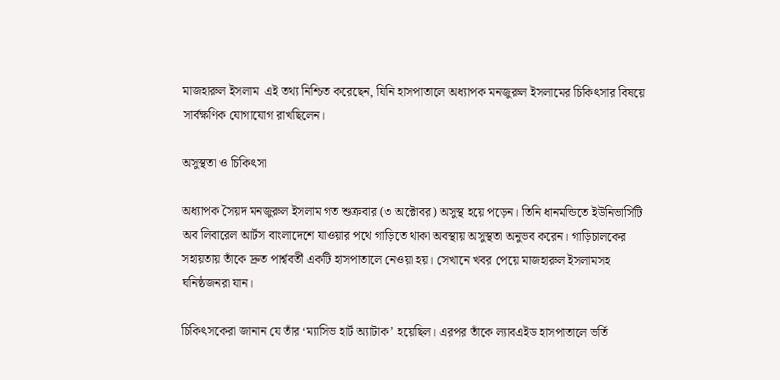মাজহারুল ইসলাম  এই তথ্য নিশ্চিত করেছেন, যিনি হাসপাতালে অধ্যাপক মনজুরুল ইসলামের চিকিৎসার বিষয়ে সার্বক্ষণিক যোগাযোগ রাখছিলেন।

অসুস্থতা ও চিকিৎসা

অধ্যাপক সৈয়দ মনজুরুল ইসলাম গত শুক্রবার (৩ অক্টোবর) অসুস্থ হয়ে পড়েন। তিনি ধানমন্ডিতে ইউনিভার্সিটি অব লিবারেল আর্টস বাংলাদেশে যাওয়ার পথে গাড়িতে থাকা অবস্থায় অসুস্থতা অনুভব করেন। গাড়িচালকের সহায়তায় তাঁকে দ্রুত পার্শ্ববর্তী একটি হাসপাতালে নেওয়া হয়। সেখানে খবর পেয়ে মাজহারুল ইসলামসহ ঘনিষ্ঠজনরা যান।

চিকিৎসকেরা জানান যে তাঁর ‘ম্যাসিভ হার্ট অ্যাটাক’ হয়েছিল। এরপর তাঁকে ল্যাবএইড হাসপাতালে ভর্তি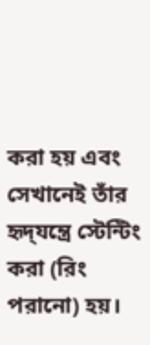করা হয় এবং সেখানেই তাঁর হৃদ্‌যন্ত্রে স্টেন্টিং করা (রিং পরানো) হয়।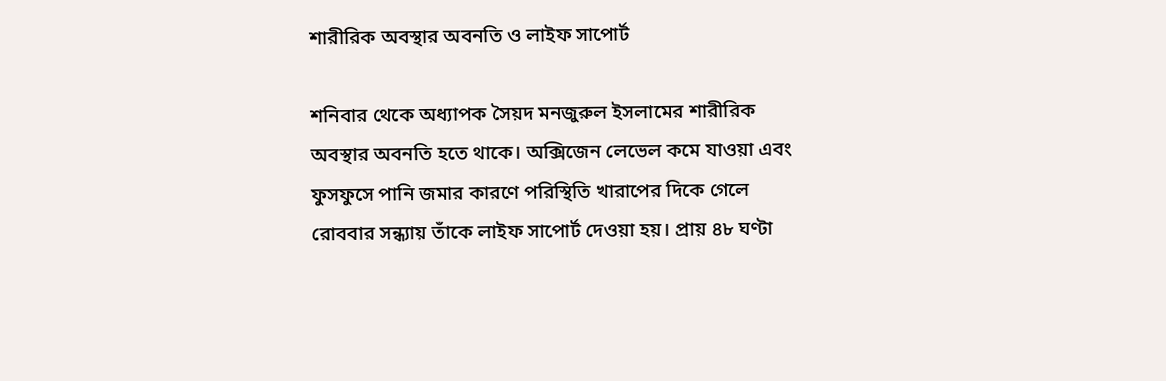শারীরিক অবস্থার অবনতি ও লাইফ সাপোর্ট

শনিবার থেকে অধ্যাপক সৈয়দ মনজুরুল ইসলামের শারীরিক অবস্থার অবনতি হতে থাকে। অক্সিজেন লেভেল কমে যাওয়া এবং ফুসফুসে পানি জমার কারণে পরিস্থিতি খারাপের দিকে গেলে রোববার সন্ধ্যায় তাঁকে লাইফ সাপোর্ট দেওয়া হয়। প্রায় ৪৮ ঘণ্টা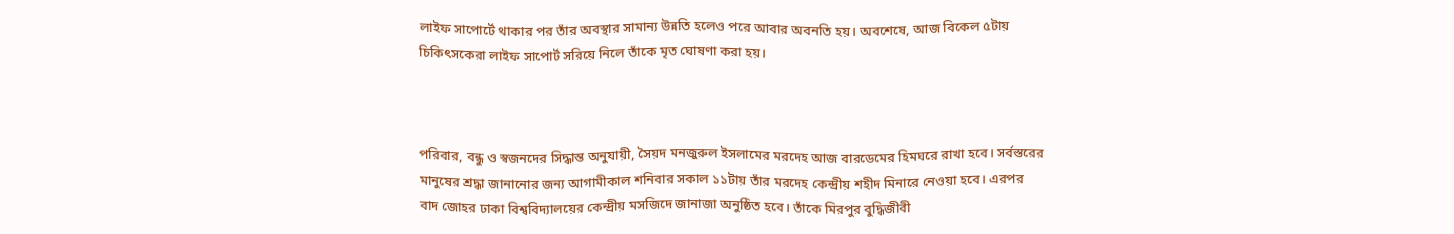লাইফ সাপোর্টে থাকার পর তাঁর অবস্থার সামান্য উন্নতি হলেও পরে আবার অবনতি হয়। অবশেষে, আজ বিকেল ৫টায় চিকিৎসকেরা লাইফ সাপোর্ট সরিয়ে নিলে তাঁকে মৃত ঘোষণা করা হয়।



পরিবার, বন্ধু ও স্বজনদের সিদ্ধান্ত অনুযায়ী, সৈয়দ মনজুরুল ইসলামের মরদেহ আজ বারডেমের হিমঘরে রাখা হবে। সর্বস্তরের মানুষের শ্রদ্ধা জানানোর জন্য আগামীকাল শনিবার সকাল ১১টায় তাঁর মরদেহ কেন্দ্রীয় শহীদ মিনারে নেওয়া হবে। এরপর বাদ জোহর ঢাকা বিশ্ববিদ্যালয়ের কেন্দ্রীয় মসজিদে জানাজা অনুষ্ঠিত হবে। তাঁকে মিরপুর বুদ্ধিজীবী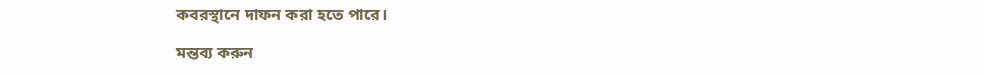কবরস্থানে দাফন করা হতে পারে।

মন্তব্য করুন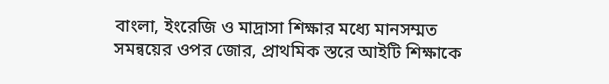বাংলা, ইংরেজি ও মাদ্রাসা শিক্ষার মধ্যে মানসম্মত সমন্বয়ের ওপর জোর, প্রাথমিক স্তরে আইটি শিক্ষাকে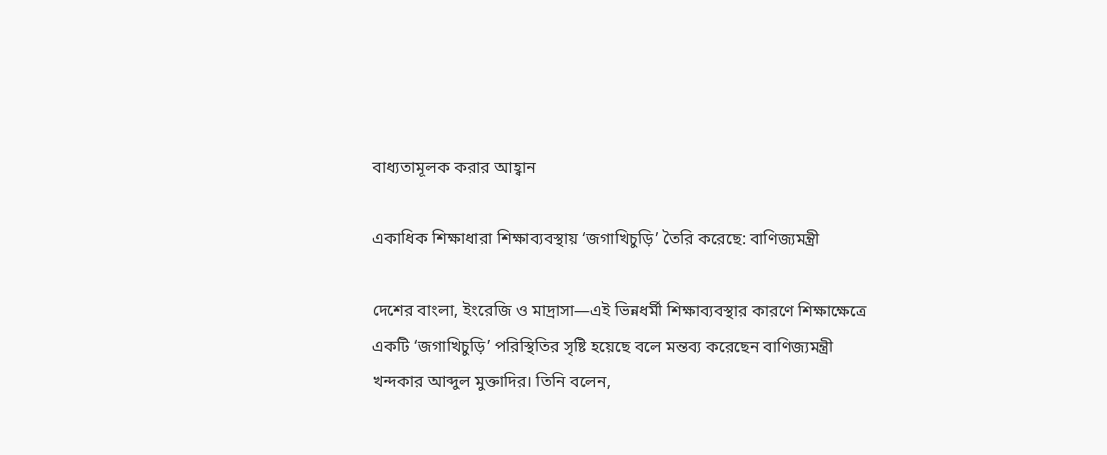বাধ্যতামূলক করার আহ্বান

একাধিক শিক্ষাধারা শিক্ষাব্যবস্থায় ‘জগাখিচুড়ি’ তৈরি করেছে: বাণিজ্যমন্ত্রী

দেশের বাংলা, ইংরেজি ও মাদ্রাসা—এই ভিন্নধর্মী শিক্ষাব্যবস্থার কারণে শিক্ষাক্ষেত্রে একটি ‘জগাখিচুড়ি’ পরিস্থিতির সৃষ্টি হয়েছে বলে মন্তব্য করেছেন বাণিজ্যমন্ত্রী খন্দকার আব্দুল মুক্তাদির। তিনি বলেন,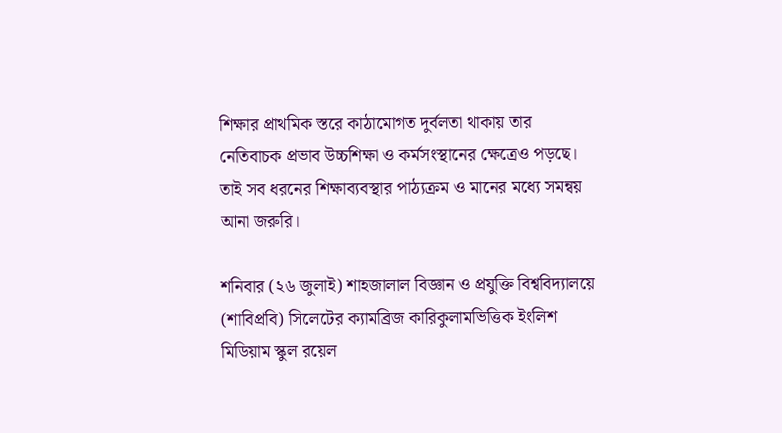শিক্ষার প্রাথমিক স্তরে কাঠামোগত দুর্বলতা থাকায় তার নেতিবাচক প্রভাব উচ্চশিক্ষা ও কর্মসংস্থানের ক্ষেত্রেও পড়ছে। তাই সব ধরনের শিক্ষাব্যবস্থার পাঠ্যক্রম ও মানের মধ্যে সমন্বয় আনা জরুরি।

শনিবার (২৬ জুলাই) শাহজালাল বিজ্ঞান ও প্রযুক্তি বিশ্ববিদ্যালয়ে (শাবিপ্রবি) সিলেটের ক্যামব্রিজ কারিকুলামভিত্তিক ইংলিশ মিডিয়াম স্কুল রয়েল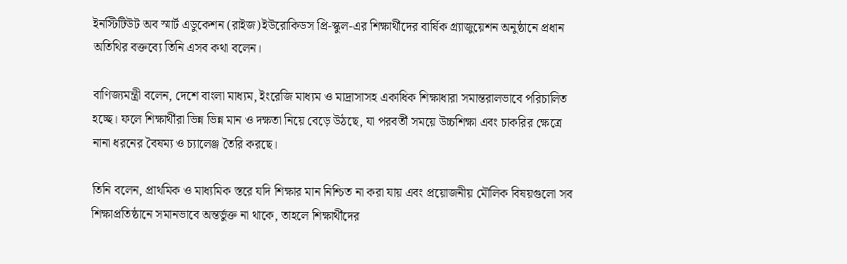ইনস্টিটিউট অব স্মার্ট এডুকেশন (রাইজ)ইউরোকিডস প্রি-স্কুল-এর শিক্ষার্থীদের বার্ষিক গ্র্যাজুয়েশন অনুষ্ঠানে প্রধান অতিথির বক্তব্যে তিনি এসব কথা বলেন।

বাণিজ্যমন্ত্রী বলেন, দেশে বাংলা মাধ্যম, ইংরেজি মাধ্যম ও মাদ্রাসাসহ একাধিক শিক্ষাধারা সমান্তরালভাবে পরিচালিত হচ্ছে। ফলে শিক্ষার্থীরা ভিন্ন ভিন্ন মান ও দক্ষতা নিয়ে বেড়ে উঠছে, যা পরবর্তী সময়ে উচ্চশিক্ষা এবং চাকরির ক্ষেত্রে নানা ধরনের বৈষম্য ও চ্যালেঞ্জ তৈরি করছে।

তিনি বলেন, প্রাথমিক ও মাধ্যমিক স্তরে যদি শিক্ষার মান নিশ্চিত না করা যায় এবং প্রয়োজনীয় মৌলিক বিষয়গুলো সব শিক্ষাপ্রতিষ্ঠানে সমানভাবে অন্তর্ভুক্ত না থাকে, তাহলে শিক্ষার্থীদের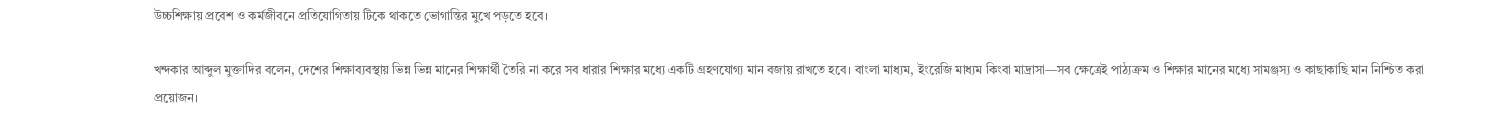উচ্চশিক্ষায় প্রবেশ ও কর্মজীবনে প্রতিযোগিতায় টিকে থাকতে ভোগান্তির মুখে পড়তে হবে।

খন্দকার আব্দুল মুক্তাদির বলেন, দেশের শিক্ষাব্যবস্থায় ভিন্ন ভিন্ন মানের শিক্ষার্থী তৈরি না করে সব ধারার শিক্ষার মধ্যে একটি গ্রহণযোগ্য মান বজায় রাখতে হবে। বাংলা মাধ্যম, ইংরেজি মাধ্যম কিংবা মাদ্রাসা—সব ক্ষেত্রেই পাঠ্যক্রম ও শিক্ষার মানের মধ্যে সামঞ্জস্য ও কাছাকাছি মান নিশ্চিত করা প্রয়োজন।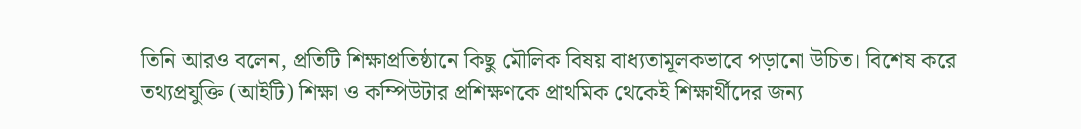তিনি আরও বলেন, প্রতিটি শিক্ষাপ্রতিষ্ঠানে কিছু মৌলিক বিষয় বাধ্যতামূলকভাবে পড়ানো উচিত। বিশেষ করে তথ্যপ্রযুক্তি (আইটি) শিক্ষা ও কম্পিউটার প্রশিক্ষণকে প্রাথমিক থেকেই শিক্ষার্থীদের জন্য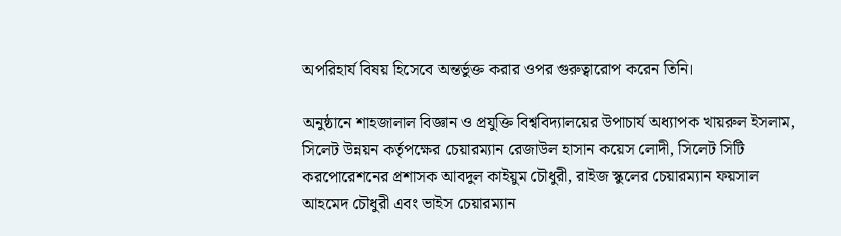অপরিহার্য বিষয় হিসেবে অন্তর্ভুক্ত করার ওপর গুরুত্বারোপ করেন তিনি।

অনুষ্ঠানে শাহজালাল বিজ্ঞান ও প্রযুক্তি বিশ্ববিদ্যালয়ের উপাচার্য অধ্যাপক খায়রুল ইসলাম, সিলেট উন্নয়ন কর্তৃপক্ষের চেয়ারম্যান রেজাউল হাসান কয়েস লোদী, সিলেট সিটি করপোরেশনের প্রশাসক আবদুল কাইয়ুম চৌধুরী, রাইজ স্কুলের চেয়ারম্যান ফয়সাল আহমেদ চৌধুরী এবং ভাইস চেয়ারম্যান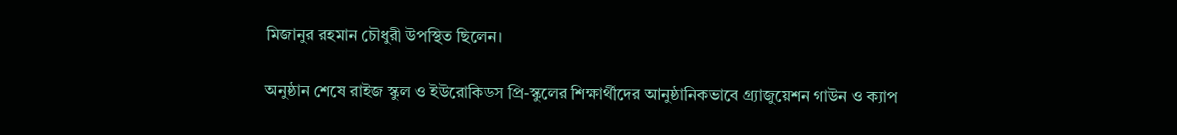মিজানুর রহমান চৌধুরী উপস্থিত ছিলেন।

অনুষ্ঠান শেষে রাইজ স্কুল ও ইউরোকিডস প্রি-স্কুলের শিক্ষার্থীদের আনুষ্ঠানিকভাবে গ্র্যাজুয়েশন গাউন ও ক্যাপ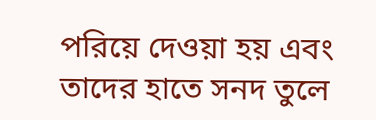পরিয়ে দেওয়া হয় এবং তাদের হাতে সনদ তুলে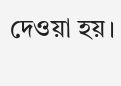দেওয়া হয়।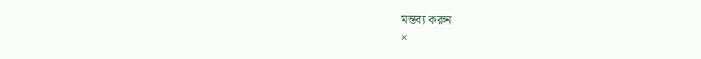মন্তব্য করুন
×